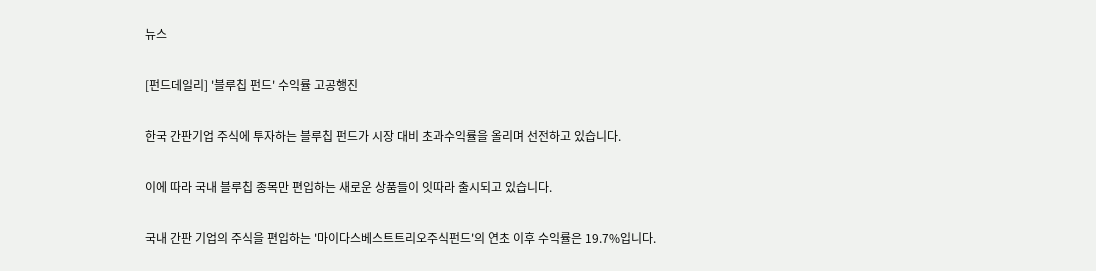뉴스

[펀드데일리] '블루칩 펀드' 수익률 고공행진

한국 간판기업 주식에 투자하는 블루칩 펀드가 시장 대비 초과수익률을 올리며 선전하고 있습니다.

이에 따라 국내 블루칩 종목만 편입하는 새로운 상품들이 잇따라 출시되고 있습니다.

국내 간판 기업의 주식을 편입하는 '마이다스베스트트리오주식펀드'의 연초 이후 수익률은 19.7%입니다.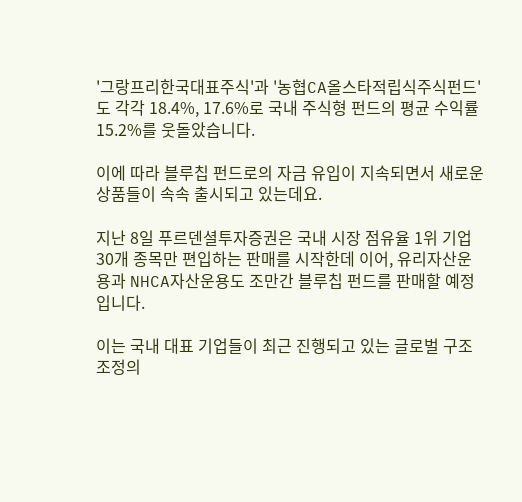'그랑프리한국대표주식'과 '농협CA올스타적립식주식펀드'도 각각 18.4%, 17.6%로 국내 주식형 펀드의 평균 수익률 15.2%를 웃돌았습니다.

이에 따라 블루칩 펀드로의 자금 유입이 지속되면서 새로운 상품들이 속속 출시되고 있는데요.

지난 8일 푸르덴셜투자증권은 국내 시장 점유율 1위 기업 30개 종목만 편입하는 판매를 시작한데 이어, 유리자산운용과 NHCA자산운용도 조만간 블루칩 펀드를 판매할 예정입니다.

이는 국내 대표 기업들이 최근 진행되고 있는 글로벌 구조조정의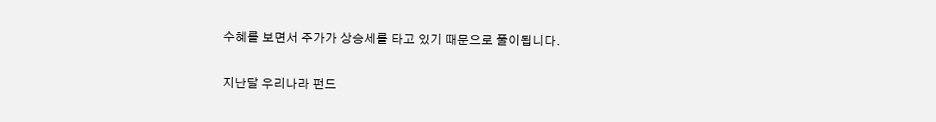수혜를 보면서 주가가 상승세를 타고 있기 때문으로 풀이됩니다.

지난달 우리나라 펀드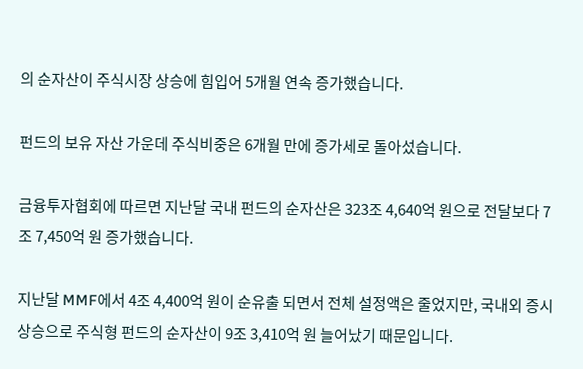의 순자산이 주식시장 상승에 힘입어 5개월 연속 증가했습니다.

펀드의 보유 자산 가운데 주식비중은 6개월 만에 증가세로 돌아섰습니다.

금융투자협회에 따르면 지난달 국내 펀드의 순자산은 323조 4,640억 원으로 전달보다 7조 7,450억 원 증가했습니다.

지난달 MMF에서 4조 4,400억 원이 순유출 되면서 전체 설정액은 줄었지만, 국내외 증시 상승으로 주식형 펀드의 순자산이 9조 3,410억 원 늘어났기 때문입니다.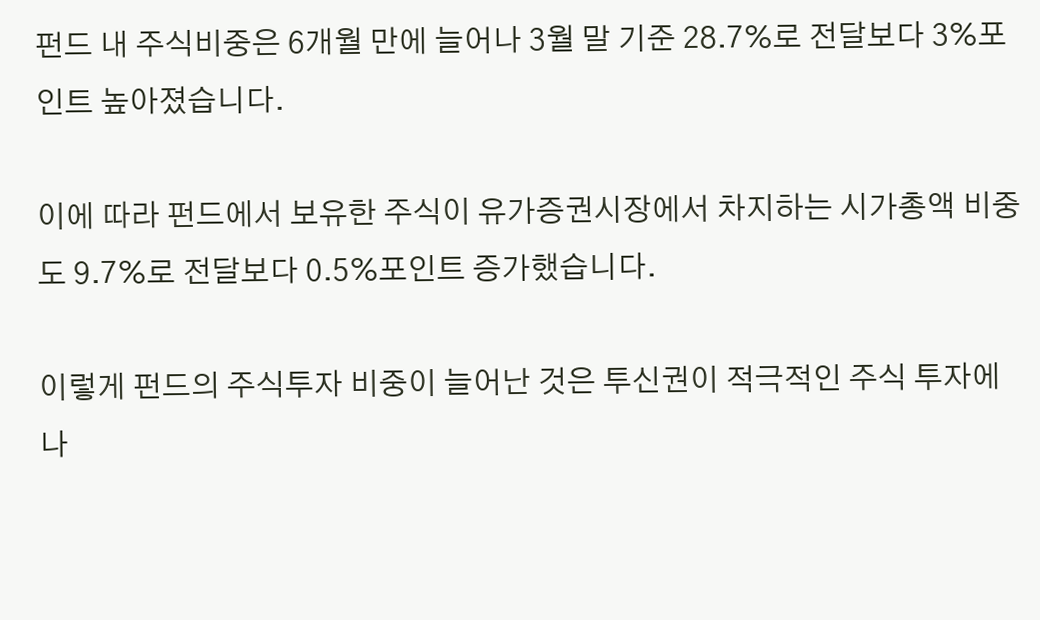펀드 내 주식비중은 6개월 만에 늘어나 3월 말 기준 28.7%로 전달보다 3%포인트 높아졌습니다.

이에 따라 펀드에서 보유한 주식이 유가증권시장에서 차지하는 시가총액 비중도 9.7%로 전달보다 0.5%포인트 증가했습니다.

이렇게 펀드의 주식투자 비중이 늘어난 것은 투신권이 적극적인 주식 투자에 나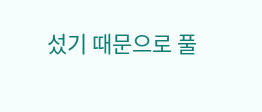섰기 때문으로 풀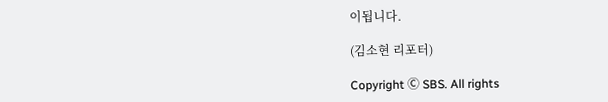이됩니다.

(김소현 리포터)

Copyright Ⓒ SBS. All rights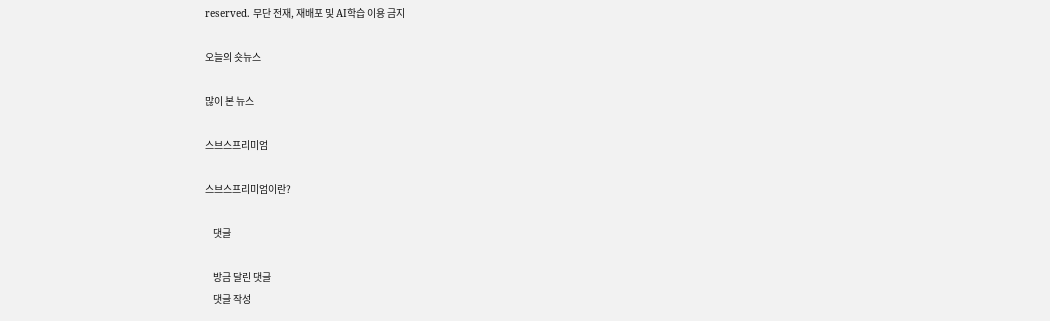reserved. 무단 전재, 재배포 및 AI학습 이용 금지

오늘의 숏뉴스

많이 본 뉴스

스브스프리미엄

스브스프리미엄이란?

    댓글

    방금 달린 댓글
    댓글 작성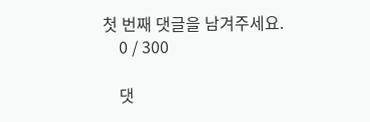첫 번째 댓글을 남겨주세요.
    0 / 300

    댓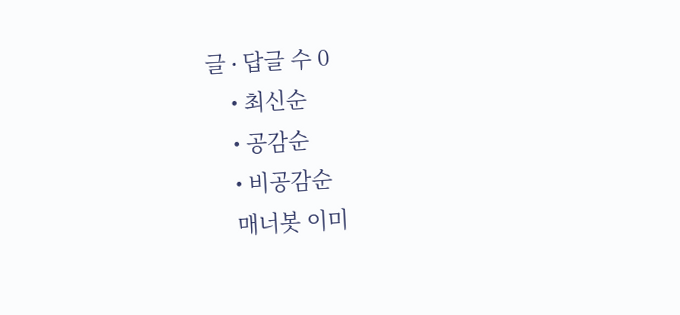글 ∙ 답글 수 0
    • 최신순
    • 공감순
    • 비공감순
    매너봇 이미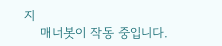지
    매너봇이 작동 중입니다.